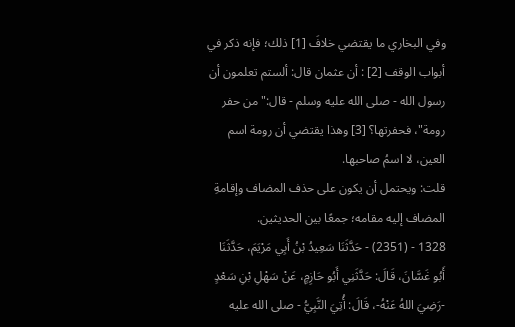وفي البخاري ما يقتضي خلافَ [1] ذلك؛ فإنه ذكر في أبواب الوقف [2] : أن عثمان قال: ألستم تعلمون أن رسول الله - صلى الله عليه وسلم - قال:"من حفر رومة"، فحفرتها؟ [3] وهذا يقتضي أن رومة اسم العين، لا اسمُ صاحبها.
قلت: ويحتمل أن يكون على حذف المضاف وإقامةِ المضاف إليه مقامه؛ جمعًا بين الحديثين.
1328 - (2351) - حَدَّثَنَا سَعِيدُ بْنُ أَبِي مَرْيَمَ، حَدَّثَنَا أَبُو غَسَّانَ، قَالَ: حَدَّثَنِي أَبُو حَازِمٍ، عَنْ سَهْلِ بْنِ سَعْدٍ -رَضِيَ اللهُ عَنْهُ-، قَالَ: أُتِيَ النَّبِيُّ - صلى الله عليه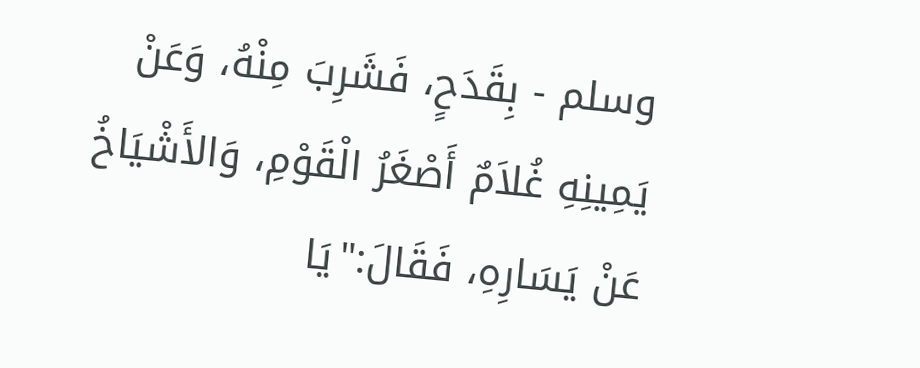وسلم - بِقَدَحٍ، فَشَرِبَ مِنْهُ، وَعَنْ يَمِينِهِ غُلاَمٌ أَصْغَرُ الْقَوْمِ، وَالأَشْيَاخُ عَنْ يَسَارِهِ، فَقَالَ:"يَا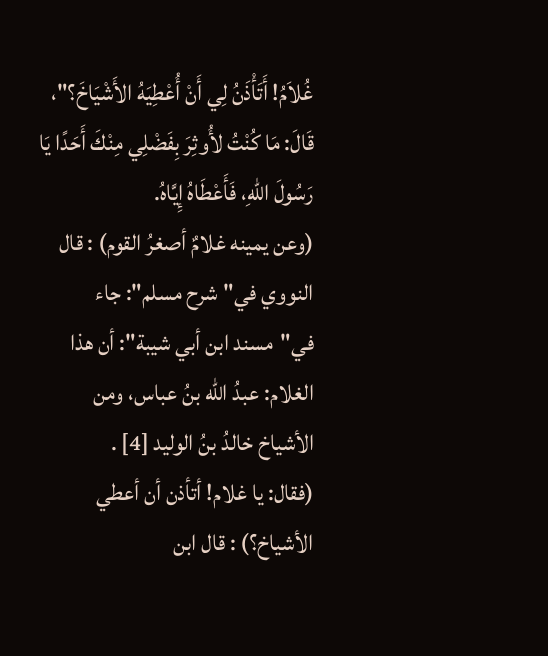غُلاَمُ! أَتَأْذَنُ لِي أَنْ أُعْطِيَهُ الأَشْيَاخَ؟"، قَالَ: مَا كُنْتُ لأُوثِرَ بِفَضْلِي مِنْكَ أَحَدًا يَا رَسُولَ اللهِ، فَأَعْطَاهُ إِيَّاهُ.
(وعن يمينه غلامٌ أصغرُ القوم) : قال النووي في"شرح مسلم": جاء في"مسند ابن أبي شيبة": أن هذا الغلام: عبدُ الله بنُ عباس، ومن الأشياخ خالدُ بنُ الوليد [4] .
(فقال: يا غلام! أتأذن أن أعطي الأشياخ؟) : قال ابن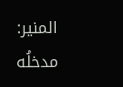المنير: مدخلُه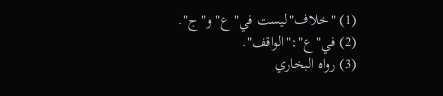(1) "خلاف"ليست في"ع"و"ج".
(2) في"ع":"الواقف".
(3) رواه البخاري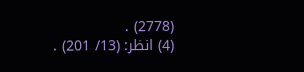(2778) .
(4) انظر: (13/ 201) .